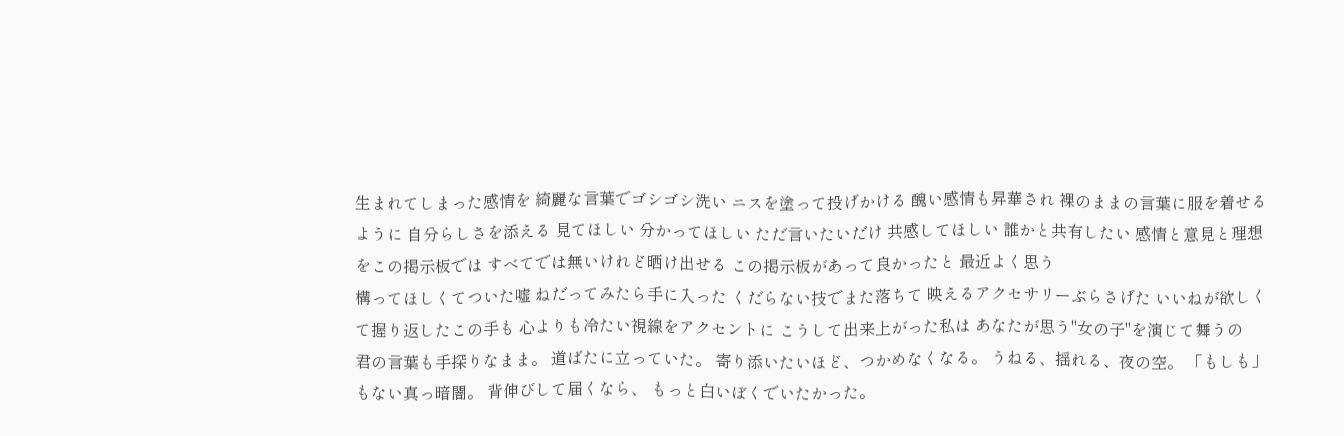生まれてしまった感情を 綺麗な言葉でゴシゴシ洗い ニスを塗って投げかける 醜い感情も昇華され 裸のままの言葉に服を着せるように 自分らしさを添える 見てほしい 分かってほしい ただ言いたいだけ 共感してほしい 誰かと共有したい 感情と意見と理想をこの掲示板では すべてでは無いけれど晒け出せる この掲示板があって良かったと 最近よく思う
構ってほしくてついた嘘 ねだってみたら手に入った くだらない技でまた落ちて 映えるアクセサリーぶらさげた いいねが欲しくて握り返したこの手も 心よりも冷たい視線をアクセントに こうして出来上がった私は あなたが思う"女の子"を演じて舞うの
君の言葉も手探りなまま。 道ばたに立っていた。 寄り添いたいほど、つかめなくなる。 うねる、揺れる、夜の空。 「もしも」もない真っ暗闇。 背伸びして届くなら、 もっと白いぼくでいたかった。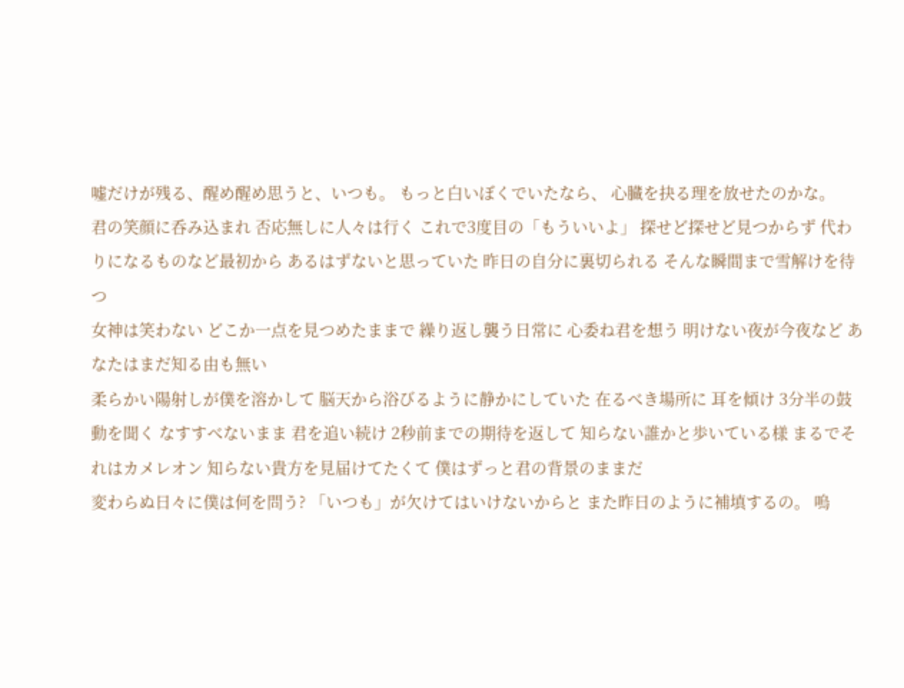嘘だけが残る、醒め醒め思うと、いつも。 もっと白いぼくでいたなら、 心臓を抉る理を放せたのかな。
君の笑顔に呑み込まれ 否応無しに人々は行く これで3度目の「もういいよ」 探せど探せど見つからず 代わりになるものなど最初から あるはずないと思っていた 昨日の自分に裏切られる そんな瞬間まで雪解けを待つ
女神は笑わない どこか一点を見つめたままで 繰り返し襲う日常に 心委ね君を想う 明けない夜が今夜など あなたはまだ知る由も無い
柔らかい陽射しが僕を溶かして 脳天から浴びるように静かにしていた 在るべき場所に 耳を傾け 3分半の鼓動を聞く なすすべないまま 君を追い続け 2秒前までの期待を返して 知らない誰かと歩いている様 まるでそれはカメレオン 知らない貴方を見届けてたくて 僕はずっと君の背景のままだ
変わらぬ日々に僕は何を問う? 「いつも」が欠けてはいけないからと また昨日のように補填するの。 嗚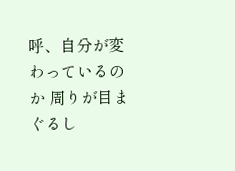呼、自分が変わっているのか 周りが目まぐるし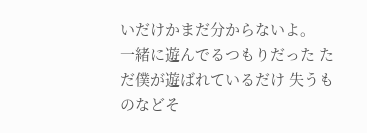いだけかまだ分からないよ。
一緒に遊んでるつもりだった ただ僕が遊ばれているだけ 失うものなどそ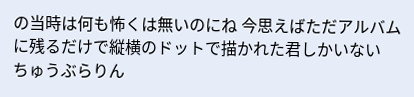の当時は何も怖くは無いのにね 今思えばただアルバムに残るだけで縦横のドットで描かれた君しかいない
ちゅうぶらりん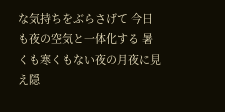な気持ちをぶらさげて 今日も夜の空気と一体化する 暑くも寒くもない夜の月夜に見え隠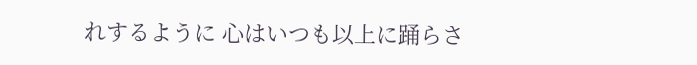れするように 心はいつも以上に踊らさ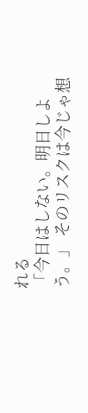れる
「今日はしない。明日しよう。」 そのリスクは今じゃ想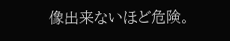像出来ないほど危険。